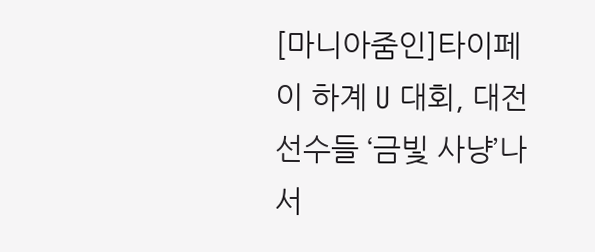[마니아줌인]타이페이 하계 U 대회, 대전 선수들 ‘금빛 사냥’나서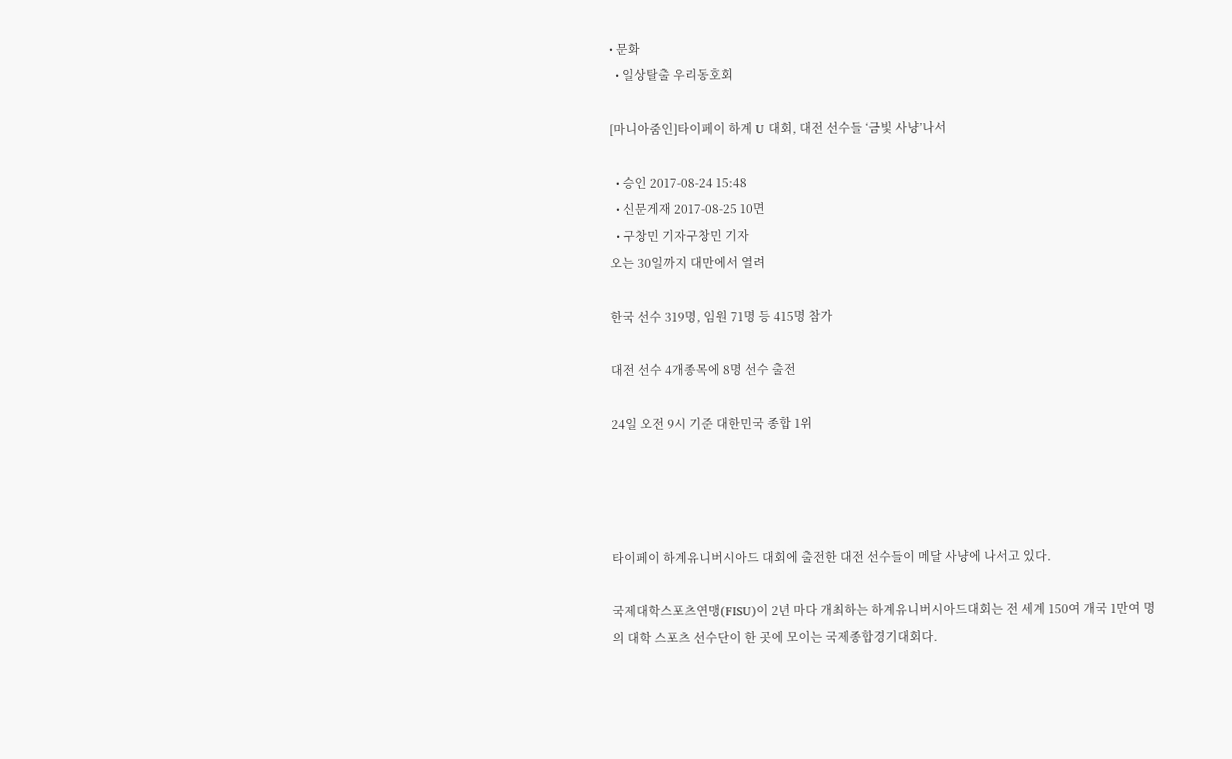• 문화
  • 일상탈출 우리동호회

[마니아줌인]타이페이 하계 U 대회, 대전 선수들 ‘금빛 사냥’나서

  • 승인 2017-08-24 15:48
  • 신문게재 2017-08-25 10면
  • 구창민 기자구창민 기자
오는 30일까지 대만에서 열려

한국 선수 319명, 임원 71명 등 415명 참가

대전 선수 4개종목에 8명 선수 출전

24일 오전 9시 기준 대한민국 종합 1위




타이페이 하계유니버시아드 대회에 출전한 대전 선수들이 메달 사냥에 나서고 있다.

국제대학스포츠연맹(FISU)이 2년 마다 개최하는 하계유니버시아드대회는 전 세계 150여 개국 1만여 명의 대학 스포츠 선수단이 한 곳에 모이는 국제종합경기대회다.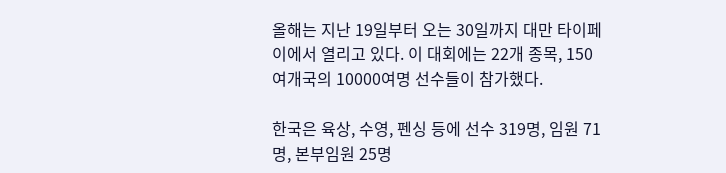올해는 지난 19일부터 오는 30일까지 대만 타이페이에서 열리고 있다. 이 대회에는 22개 종목, 150여개국의 10000여명 선수들이 참가했다.

한국은 육상, 수영, 펜싱 등에 선수 319명, 임원 71명, 본부임원 25명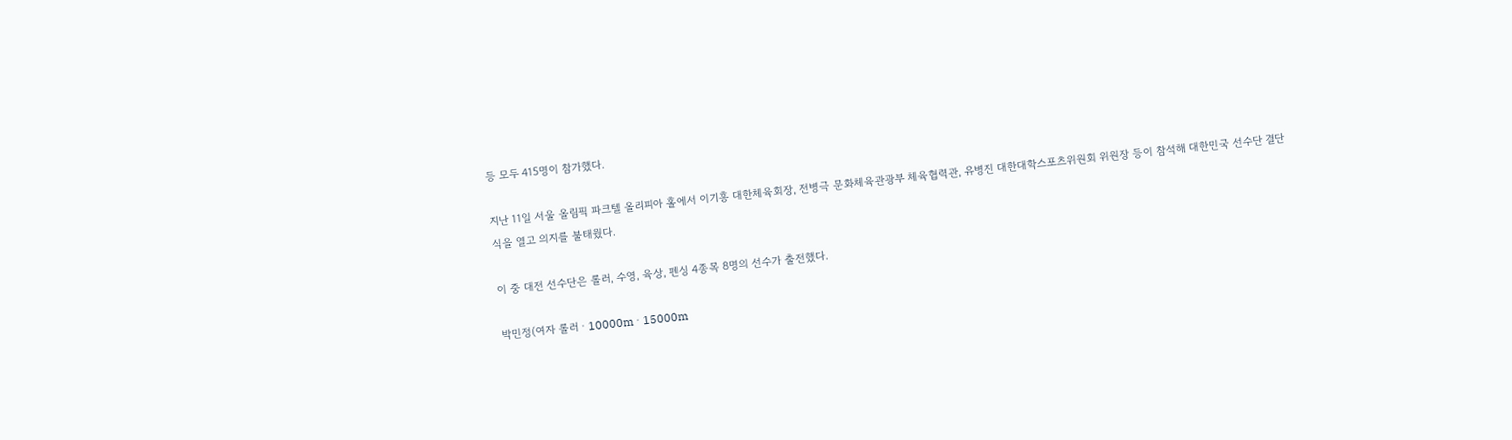등 모두 415명이 참가했다.

지난 11일 서울 올림픽 파크텔 올리피아 홀에서 이기흥 대한체육회장, 전병극 문화체육관광부 체육협력관, 유병진 대한대학스포츠위원회 위원장 등이 참석해 대한민국 선수단 결단식을 열고 의지를 불태웠다.

이 중 대전 선수단은 롤러, 수영, 육상, 펜싱 4종목 8명의 선수가 출전했다.

박민정(여자 롤러ㆍ10000mㆍ15000m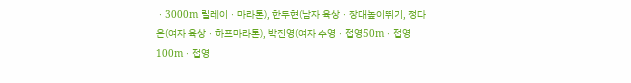ㆍ3000m 릴레이ㆍ마라톤), 한두현(남자 육상ㆍ장대높이뛰기, 정다은(여자 육상ㆍ하프마라톤), 박진영(여자 수영ㆍ접영50mㆍ접영100mㆍ접영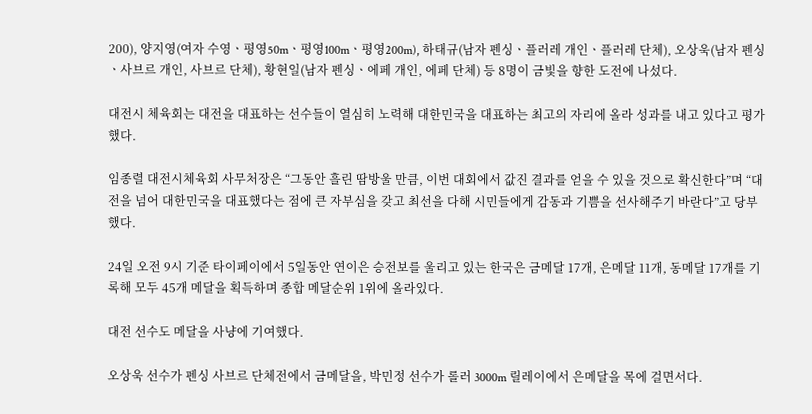200), 양지영(여자 수영ㆍ평영50mㆍ평영100mㆍ평영200m), 하태규(남자 펜싱ㆍ플러레 개인ㆍ플러레 단체), 오상욱(남자 펜싱ㆍ사브르 개인, 사브르 단체), 황현일(남자 펜싱ㆍ에페 개인, 에페 단체) 등 8명이 금빛을 향한 도전에 나섰다.

대전시 체육회는 대전을 대표하는 선수들이 열심히 노력해 대한민국을 대표하는 최고의 자리에 올라 성과를 내고 있다고 평가했다.

임종렬 대전시체육회 사무처장은 “그동안 흘린 땀방울 만큼, 이번 대회에서 값진 결과를 얻을 수 있을 것으로 확신한다”며 “대전을 넘어 대한민국을 대표했다는 점에 큰 자부심을 갖고 최선을 다해 시민들에게 감동과 기쁨을 선사해주기 바란다”고 당부했다.

24일 오전 9시 기준 타이페이에서 5일동안 연이은 승전보를 울리고 있는 한국은 금메달 17개, 은메달 11개, 동메달 17개를 기록해 모두 45개 메달을 획득하며 종합 메달순위 1위에 올라있다.

대전 선수도 메달을 사냥에 기여했다.

오상욱 선수가 펜싱 사브르 단체전에서 금메달을, 박민정 선수가 롤러 3000m 릴레이에서 은메달을 목에 걸면서다.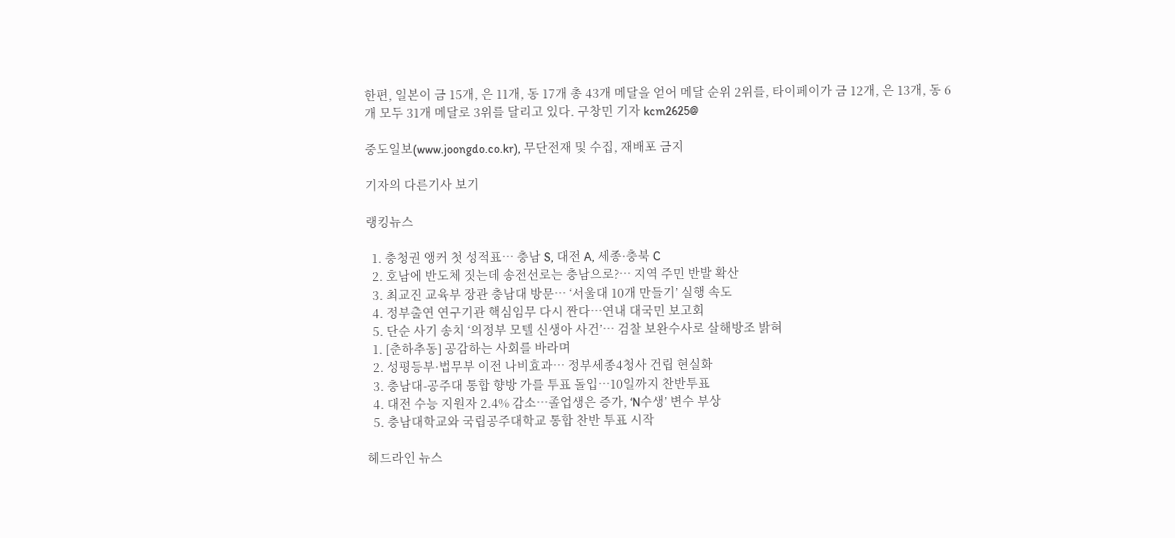한편, 일본이 금 15개, 은 11개, 동 17개 총 43개 메달을 얻어 메달 순위 2위를, 타이페이가 금 12개, 은 13개, 동 6개 모두 31개 메달로 3위를 달리고 있다. 구창민 기자 kcm2625@

중도일보(www.joongdo.co.kr), 무단전재 및 수집, 재배포 금지

기자의 다른기사 보기

랭킹뉴스

  1. 충청권 앵커 첫 성적표… 충남 S, 대전 A, 세종·충북 C
  2. 호남에 반도체 짓는데 송전선로는 충남으로?… 지역 주민 반발 확산
  3. 최교진 교육부 장관 충남대 방문… ‘서울대 10개 만들기’ 실행 속도
  4. 정부출연 연구기관 핵심임무 다시 짠다…연내 대국민 보고회
  5. 단순 사기 송치 ‘의정부 모텔 신생아 사건’… 검찰 보완수사로 살해방조 밝혀
  1. [춘하추동] 공감하는 사회를 바라며
  2. 성평등부·법무부 이전 나비효과… 정부세종4청사 건립 현실화
  3. 충남대-공주대 통합 향방 가를 투표 돌입…10일까지 찬반투표
  4. 대전 수능 지원자 2.4% 감소…졸업생은 증가, ‘N수생’ 변수 부상
  5. 충남대학교와 국립공주대학교 통합 찬반 투표 시작

헤드라인 뉴스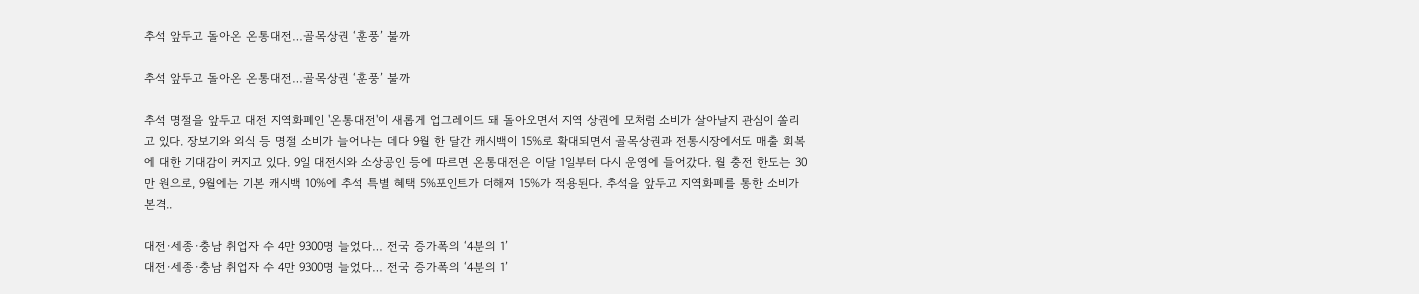추석 앞두고 돌아온 온통대전…골목상권 ‘훈풍’ 불까

추석 앞두고 돌아온 온통대전…골목상권 ‘훈풍’ 불까

추석 명절을 앞두고 대전 지역화폐인 '온통대전'이 새롭게 업그레이드 돼 돌아오면서 지역 상권에 모처럼 소비가 살아날지 관심이 쏠리고 있다. 장보기와 외식 등 명절 소비가 늘어나는 데다 9월 한 달간 캐시백이 15%로 확대되면서 골목상권과 전통시장에서도 매출 회복에 대한 기대감이 커지고 있다. 9일 대전시와 소상공인 등에 따르면 온통대전은 이달 1일부터 다시 운영에 들어갔다. 월 충전 한도는 30만 원으로, 9월에는 기본 캐시백 10%에 추석 특별 혜택 5%포인트가 더해져 15%가 적용된다. 추석을 앞두고 지역화폐를 통한 소비가 본격..

대전·세종·충남 취업자 수 4만 9300명 늘었다… 전국 증가폭의 ‘4분의 1’
대전·세종·충남 취업자 수 4만 9300명 늘었다… 전국 증가폭의 ‘4분의 1’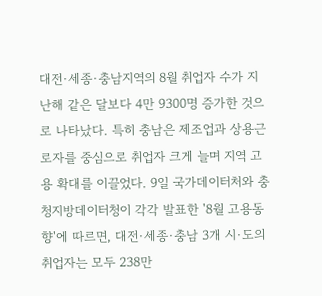대전·세종·충남지역의 8월 취업자 수가 지난해 같은 달보다 4만 9300명 증가한 것으로 나타났다. 특히 충남은 제조업과 상용근로자를 중심으로 취업자 크게 늘며 지역 고용 확대를 이끌었다. 9일 국가데이터처와 충청지방데이터청이 각각 발표한 '8월 고용동향'에 따르면, 대전·세종·충남 3개 시·도의 취업자는 모두 238만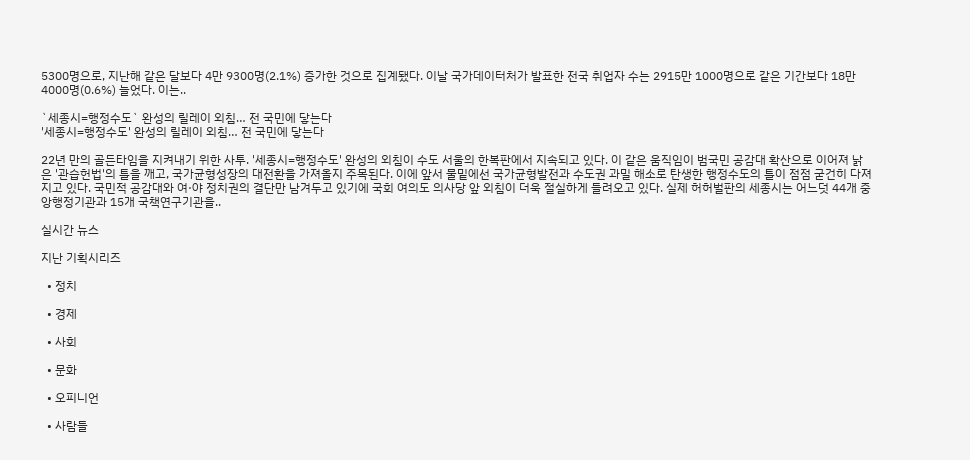5300명으로, 지난해 같은 달보다 4만 9300명(2.1%) 증가한 것으로 집계됐다. 이날 국가데이터처가 발표한 전국 취업자 수는 2915만 1000명으로 같은 기간보다 18만 4000명(0.6%) 늘었다. 이는..

`세종시=행정수도` 완성의 릴레이 외침… 전 국민에 닿는다
'세종시=행정수도' 완성의 릴레이 외침… 전 국민에 닿는다

22년 만의 골든타임을 지켜내기 위한 사투. '세종시=행정수도' 완성의 외침이 수도 서울의 한복판에서 지속되고 있다. 이 같은 움직임이 범국민 공감대 확산으로 이어져 낡은 '관습헌법'의 틀을 깨고, 국가균형성장의 대전환을 가져올지 주목된다. 이에 앞서 물밑에선 국가균형발전과 수도권 과밀 해소로 탄생한 행정수도의 틀이 점점 굳건히 다져지고 있다. 국민적 공감대와 여·야 정치권의 결단만 남겨두고 있기에 국회 여의도 의사당 앞 외침이 더욱 절실하게 들려오고 있다. 실제 허허벌판의 세종시는 어느덧 44개 중앙행정기관과 15개 국책연구기관을..

실시간 뉴스

지난 기획시리즈

  • 정치

  • 경제

  • 사회

  • 문화

  • 오피니언

  • 사람들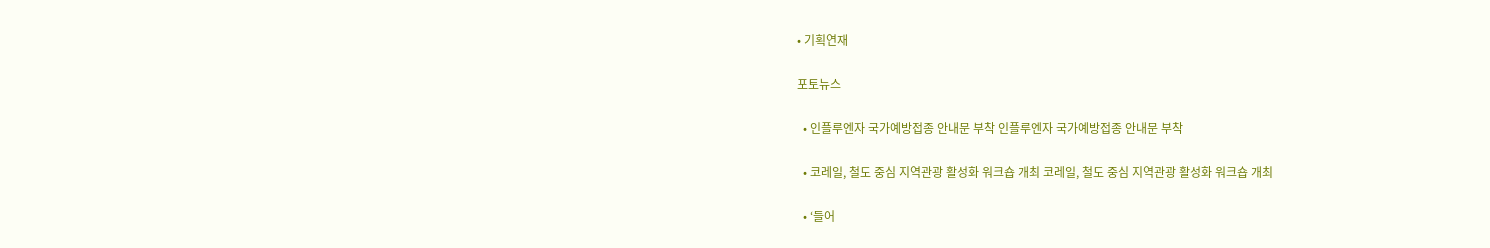• 기획연재

포토뉴스

  • 인플루엔자 국가예방접종 안내문 부착 인플루엔자 국가예방접종 안내문 부착

  • 코레일, 철도 중심 지역관광 활성화 워크숍 개최 코레일, 철도 중심 지역관광 활성화 워크숍 개최

  • ‘들어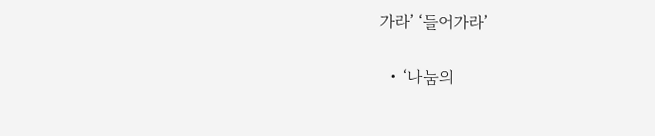가라’ ‘들어가라’

  • ‘나눔의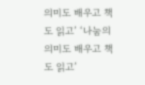의미도 배우고 책도 읽고’ ‘나눔의 의미도 배우고 책도 읽고’